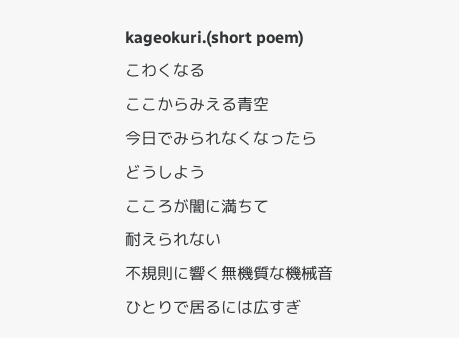kageokuri.(short poem)
こわくなる
ここからみえる青空
今日でみられなくなったら
どうしよう
こころが闇に満ちて
耐えられない
不規則に響く無機質な機械音
ひとりで居るには広すぎ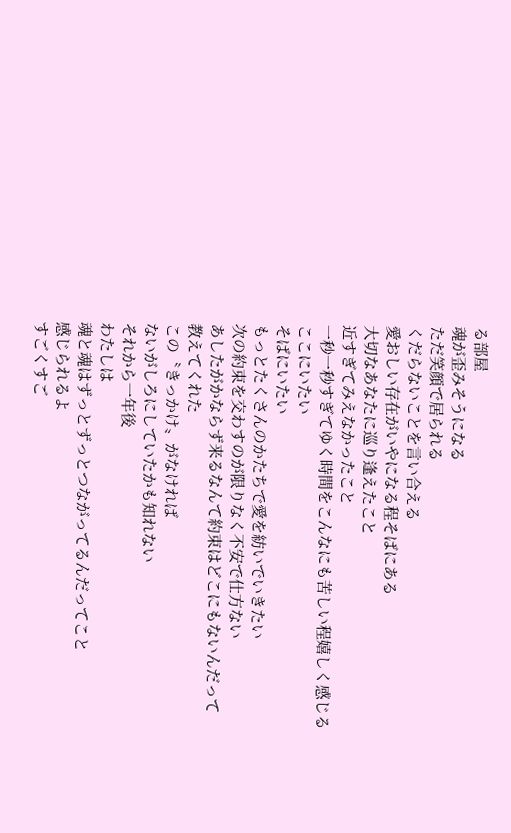る部屋
魂が歪みそうになる
ただ笑顔で居られる
くだらないことを言い合える
愛おしい存在がいやになる程そばにある
大切なあなたに巡り逢えたこと
近すぎてみえなかったこと
一秒一秒すぎてゆく時間をこんなにも苦しい程嬉しく感じる
ここにいたい
そばにいたい
もっとたくさんのかたちで愛を紡いでいきたい
次の約束を交わすのが限りなく不安で仕方ない
あしたがかならず来るなんて約束はどこにもないんだって
教えてくれた
この〝きっかけ〟がなければ
ないがしろにしていたかも知れない
それから一年後
わたしは
魂と魂はずっとずっとつながってるんだってこと
感じられるよ
すごくすご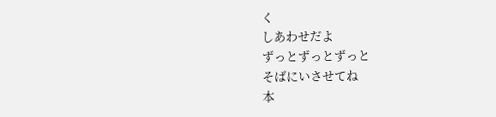く
しあわせだよ
ずっとずっとずっと
そばにいさせてね
本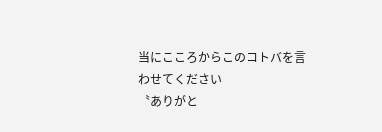当にこころからこのコトバを言わせてください
〝ありがと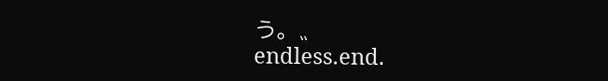う。〟
endless.end.